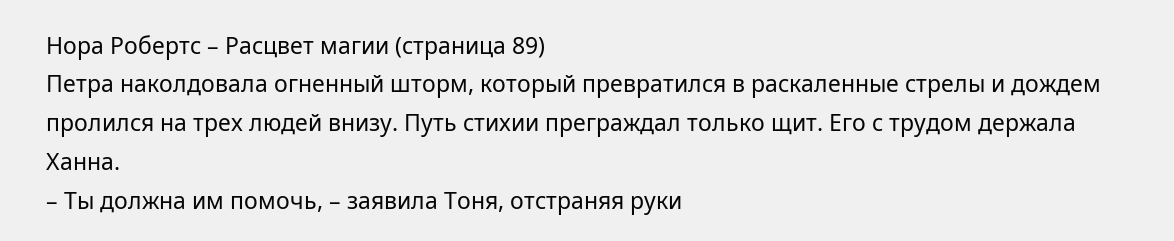Нора Робертс – Расцвет магии (страница 89)
Петра наколдовала огненный шторм, который превратился в раскаленные стрелы и дождем пролился на трех людей внизу. Путь стихии преграждал только щит. Его с трудом держала Ханна.
– Ты должна им помочь, – заявила Тоня, отстраняя руки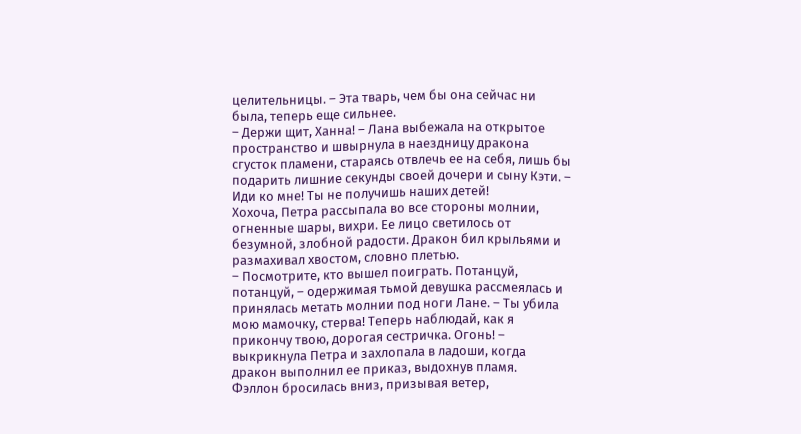целительницы. – Эта тварь, чем бы она сейчас ни была, теперь еще сильнее.
– Держи щит, Ханна! – Лана выбежала на открытое пространство и швырнула в наездницу дракона сгусток пламени, стараясь отвлечь ее на себя, лишь бы подарить лишние секунды своей дочери и сыну Кэти. – Иди ко мне! Ты не получишь наших детей!
Хохоча, Петра рассыпала во все стороны молнии, огненные шары, вихри. Ее лицо светилось от безумной, злобной радости. Дракон бил крыльями и размахивал хвостом, словно плетью.
– Посмотрите, кто вышел поиграть. Потанцуй, потанцуй, – одержимая тьмой девушка рассмеялась и принялась метать молнии под ноги Лане. – Ты убила мою мамочку, стерва! Теперь наблюдай, как я прикончу твою, дорогая сестричка. Огонь! – выкрикнула Петра и захлопала в ладоши, когда дракон выполнил ее приказ, выдохнув пламя.
Фэллон бросилась вниз, призывая ветер,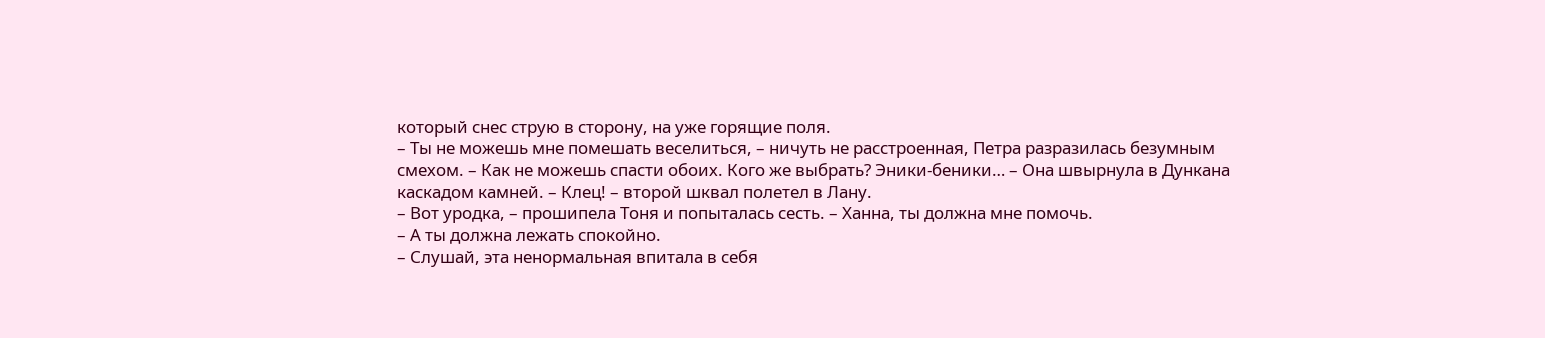который снес струю в сторону, на уже горящие поля.
– Ты не можешь мне помешать веселиться, – ничуть не расстроенная, Петра разразилась безумным смехом. – Как не можешь спасти обоих. Кого же выбрать? Эники-беники… – Она швырнула в Дункана каскадом камней. – Клец! – второй шквал полетел в Лану.
– Вот уродка, – прошипела Тоня и попыталась сесть. – Ханна, ты должна мне помочь.
– А ты должна лежать спокойно.
– Слушай, эта ненормальная впитала в себя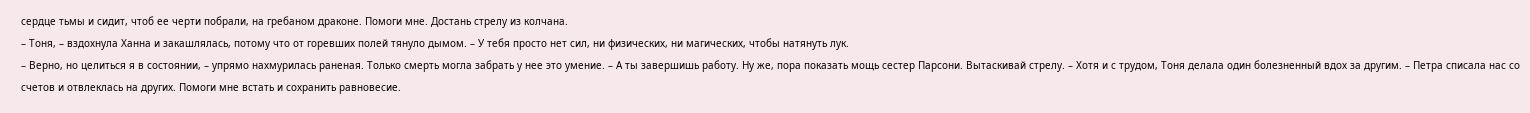сердце тьмы и сидит, чтоб ее черти побрали, на гребаном драконе. Помоги мне. Достань стрелу из колчана.
– Тоня, – вздохнула Ханна и закашлялась, потому что от горевших полей тянуло дымом. – У тебя просто нет сил, ни физических, ни магических, чтобы натянуть лук.
– Верно, но целиться я в состоянии, – упрямо нахмурилась раненая. Только смерть могла забрать у нее это умение. – А ты завершишь работу. Ну же, пора показать мощь сестер Парсони. Вытаскивай стрелу. – Хотя и с трудом, Тоня делала один болезненный вдох за другим. – Петра списала нас со счетов и отвлеклась на других. Помоги мне встать и сохранить равновесие.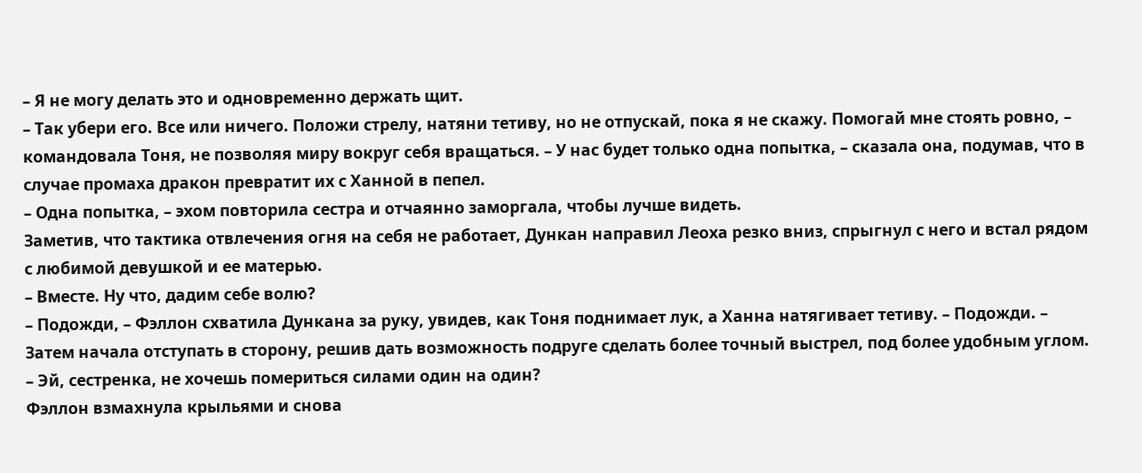– Я не могу делать это и одновременно держать щит.
– Так убери его. Все или ничего. Положи стрелу, натяни тетиву, но не отпускай, пока я не скажу. Помогай мне стоять ровно, – командовала Тоня, не позволяя миру вокруг себя вращаться. – У нас будет только одна попытка, – сказала она, подумав, что в случае промаха дракон превратит их с Ханной в пепел.
– Одна попытка, – эхом повторила сестра и отчаянно заморгала, чтобы лучше видеть.
Заметив, что тактика отвлечения огня на себя не работает, Дункан направил Леоха резко вниз, спрыгнул с него и встал рядом с любимой девушкой и ее матерью.
– Вместе. Ну что, дадим себе волю?
– Подожди, – Фэллон схватила Дункана за руку, увидев, как Тоня поднимает лук, а Ханна натягивает тетиву. – Подожди. – Затем начала отступать в сторону, решив дать возможность подруге сделать более точный выстрел, под более удобным углом. – Эй, сестренка, не хочешь помериться силами один на один?
Фэллон взмахнула крыльями и снова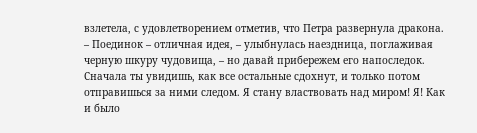взлетела, с удовлетворением отметив, что Петра развернула дракона.
– Поединок – отличная идея, – улыбнулась наездница, поглаживая черную шкуру чудовища, – но давай прибережем его напоследок. Сначала ты увидишь, как все остальные сдохнут, и только потом отправишься за ними следом. Я стану властвовать над миром! Я! Как и было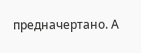предначертано. А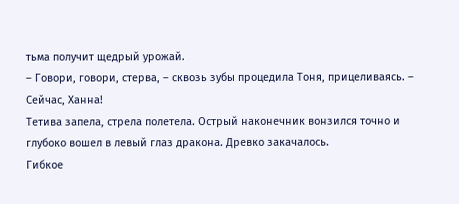тьма получит щедрый урожай.
– Говори, говори, стерва, – сквозь зубы процедила Тоня, прицеливаясь. – Сейчас, Ханна!
Тетива запела, стрела полетела. Острый наконечник вонзился точно и глубоко вошел в левый глаз дракона. Древко закачалось.
Гибкое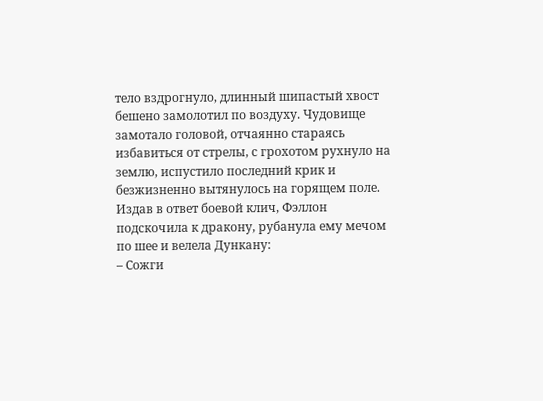тело вздрогнуло, длинный шипастый хвост бешено замолотил по воздуху. Чудовище замотало головой, отчаянно стараясь избавиться от стрелы, с грохотом рухнуло на землю, испустило последний крик и безжизненно вытянулось на горящем поле. Издав в ответ боевой клич, Фэллон подскочила к дракону, рубанула ему мечом по шее и велела Дункану:
– Сожги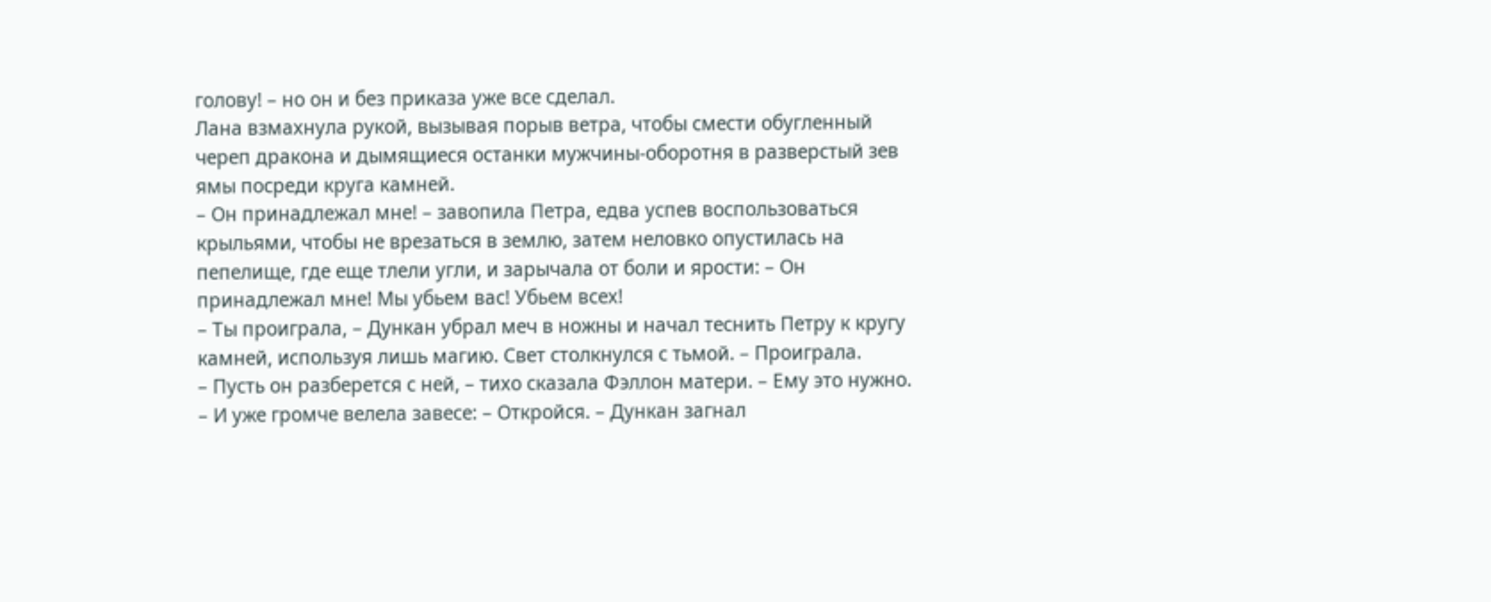голову! – но он и без приказа уже все сделал.
Лана взмахнула рукой, вызывая порыв ветра, чтобы смести обугленный череп дракона и дымящиеся останки мужчины-оборотня в разверстый зев ямы посреди круга камней.
– Он принадлежал мне! – завопила Петра, едва успев воспользоваться крыльями, чтобы не врезаться в землю, затем неловко опустилась на пепелище, где еще тлели угли, и зарычала от боли и ярости: – Он принадлежал мне! Мы убьем вас! Убьем всех!
– Ты проиграла, – Дункан убрал меч в ножны и начал теснить Петру к кругу камней, используя лишь магию. Свет столкнулся с тьмой. – Проиграла.
– Пусть он разберется с ней, – тихо сказала Фэллон матери. – Ему это нужно. – И уже громче велела завесе: – Откройся. – Дункан загнал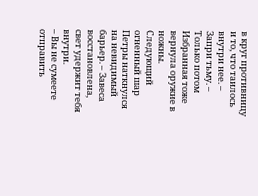в круг противницу и то, что таилось внутри нее. – Запри тьму. – Только потом Избранная тоже вернула оружие в ножны. Следующий огненный шар Петры наткнулся на невидимый барьер. – Завеса восстановлена, свет удержит тебя внутри.
– Вы не сумеете отправить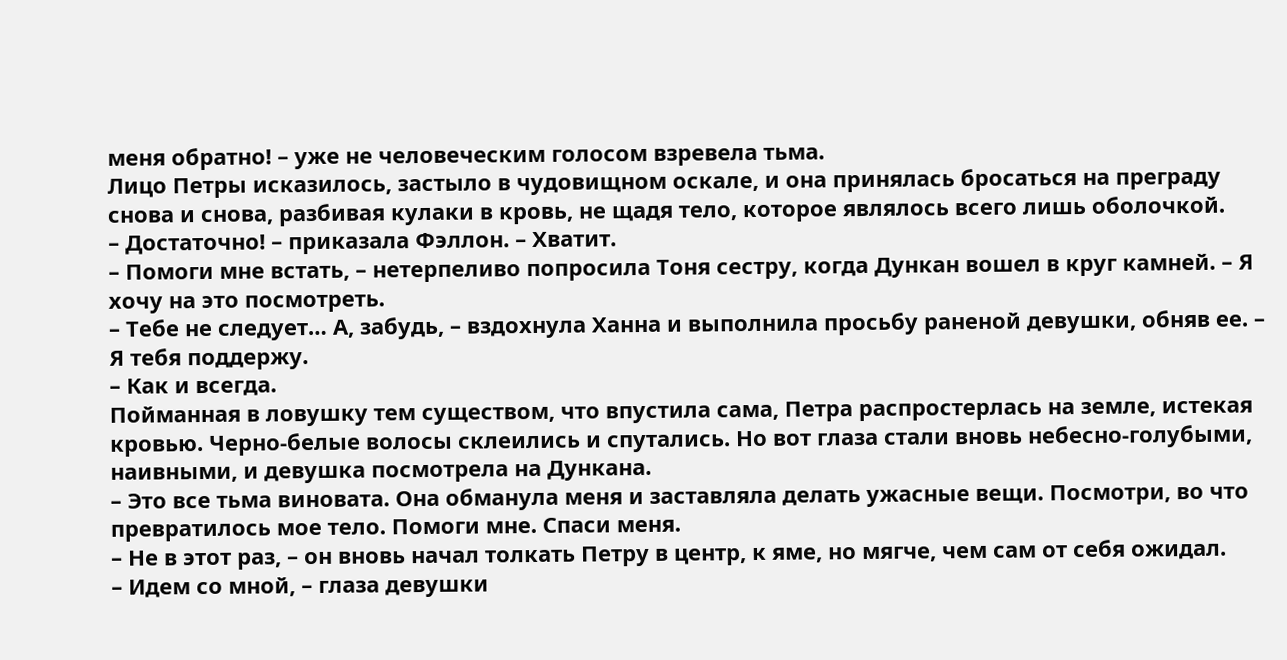меня обратно! – уже не человеческим голосом взревела тьма.
Лицо Петры исказилось, застыло в чудовищном оскале, и она принялась бросаться на преграду снова и снова, разбивая кулаки в кровь, не щадя тело, которое являлось всего лишь оболочкой.
– Достаточно! – приказала Фэллон. – Хватит.
– Помоги мне встать, – нетерпеливо попросила Тоня сестру, когда Дункан вошел в круг камней. – Я хочу на это посмотреть.
– Тебе не следует… А, забудь, – вздохнула Ханна и выполнила просьбу раненой девушки, обняв ее. – Я тебя поддержу.
– Как и всегда.
Пойманная в ловушку тем существом, что впустила сама, Петра распростерлась на земле, истекая кровью. Черно-белые волосы склеились и спутались. Но вот глаза стали вновь небесно-голубыми, наивными, и девушка посмотрела на Дункана.
– Это все тьма виновата. Она обманула меня и заставляла делать ужасные вещи. Посмотри, во что превратилось мое тело. Помоги мне. Спаси меня.
– Не в этот раз, – он вновь начал толкать Петру в центр, к яме, но мягче, чем сам от себя ожидал.
– Идем со мной, – глаза девушки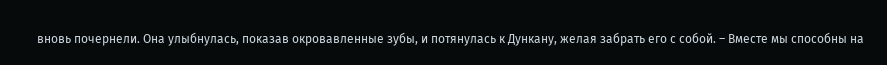вновь почернели. Она улыбнулась, показав окровавленные зубы, и потянулась к Дункану, желая забрать его с собой. – Вместе мы способны на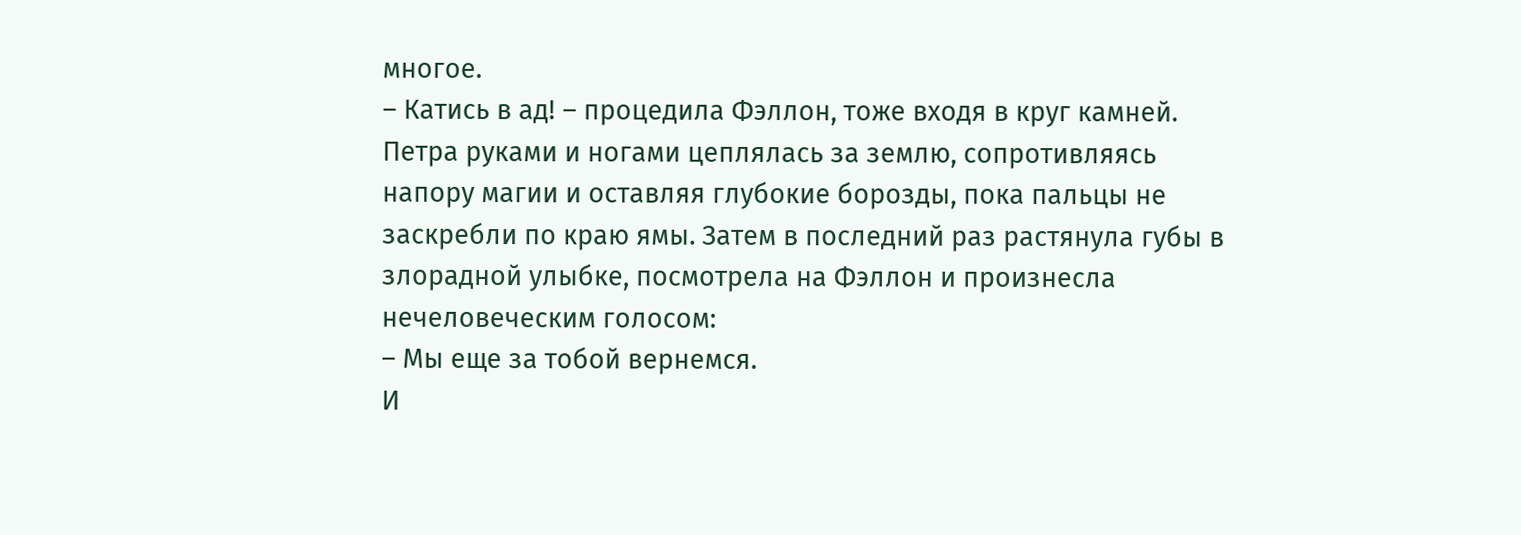многое.
– Катись в ад! – процедила Фэллон, тоже входя в круг камней.
Петра руками и ногами цеплялась за землю, сопротивляясь напору магии и оставляя глубокие борозды, пока пальцы не заскребли по краю ямы. Затем в последний раз растянула губы в злорадной улыбке, посмотрела на Фэллон и произнесла нечеловеческим голосом:
– Мы еще за тобой вернемся.
И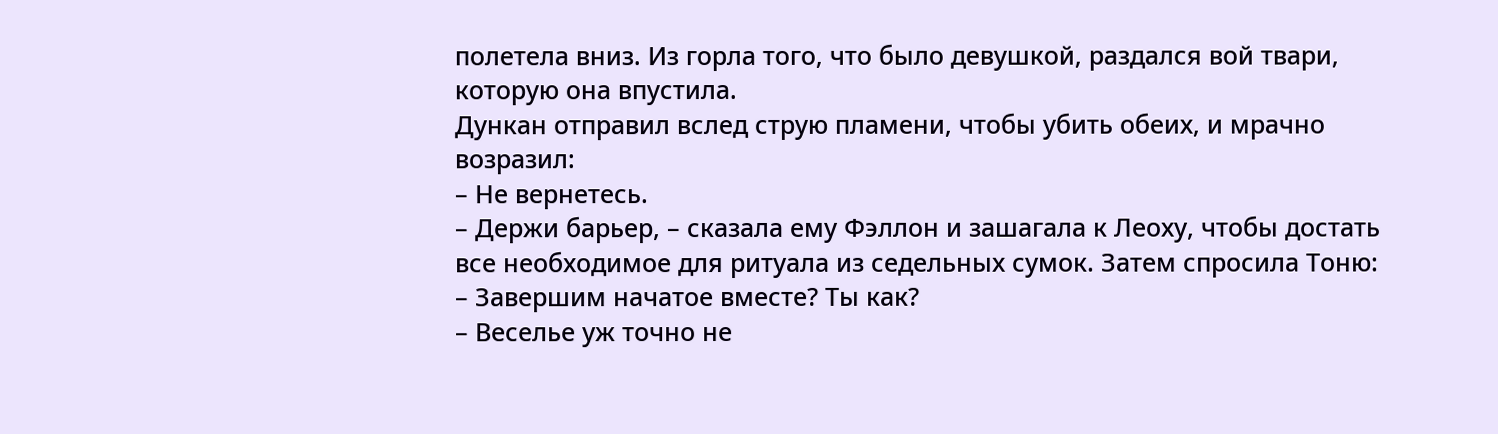полетела вниз. Из горла того, что было девушкой, раздался вой твари, которую она впустила.
Дункан отправил вслед струю пламени, чтобы убить обеих, и мрачно возразил:
– Не вернетесь.
– Держи барьер, – сказала ему Фэллон и зашагала к Леоху, чтобы достать все необходимое для ритуала из седельных сумок. Затем спросила Тоню: – Завершим начатое вместе? Ты как?
– Веселье уж точно не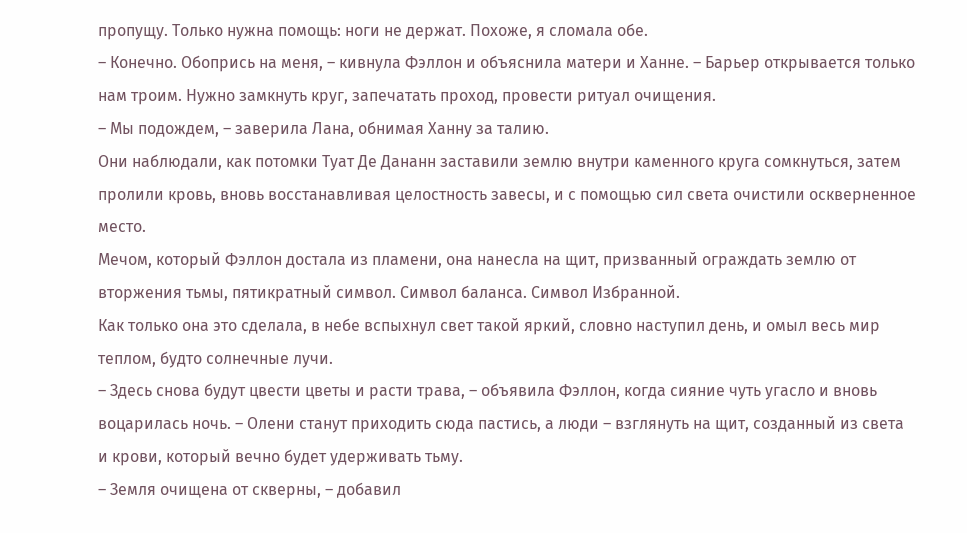пропущу. Только нужна помощь: ноги не держат. Похоже, я сломала обе.
– Конечно. Обопрись на меня, – кивнула Фэллон и объяснила матери и Ханне. – Барьер открывается только нам троим. Нужно замкнуть круг, запечатать проход, провести ритуал очищения.
– Мы подождем, – заверила Лана, обнимая Ханну за талию.
Они наблюдали, как потомки Туат Де Дананн заставили землю внутри каменного круга сомкнуться, затем пролили кровь, вновь восстанавливая целостность завесы, и с помощью сил света очистили оскверненное место.
Мечом, который Фэллон достала из пламени, она нанесла на щит, призванный ограждать землю от вторжения тьмы, пятикратный символ. Символ баланса. Символ Избранной.
Как только она это сделала, в небе вспыхнул свет такой яркий, словно наступил день, и омыл весь мир теплом, будто солнечные лучи.
– Здесь снова будут цвести цветы и расти трава, – объявила Фэллон, когда сияние чуть угасло и вновь воцарилась ночь. – Олени станут приходить сюда пастись, а люди – взглянуть на щит, созданный из света и крови, который вечно будет удерживать тьму.
– Земля очищена от скверны, – добавил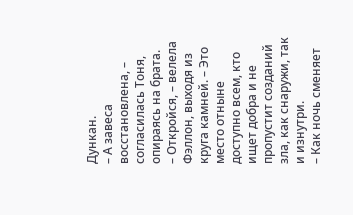Дункан.
– А завеса восстановлена, – согласилась Тоня, опираясь на брата.
– Откройся, – велела Фэллон, выходя из круга камней. – Это место отныне доступно всем, кто ищет добра и не пропустит созданий зла, как снаружи, так и изнутри.
– Как ночь сменяет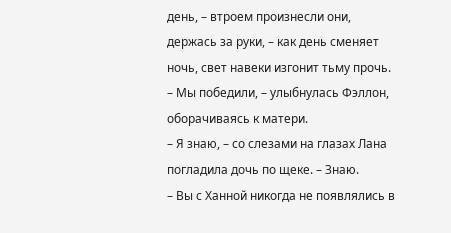день, – втроем произнесли они, держась за руки, – как день сменяет ночь, свет навеки изгонит тьму прочь.
– Мы победили, – улыбнулась Фэллон, оборачиваясь к матери.
– Я знаю, – со слезами на глазах Лана погладила дочь по щеке. – Знаю.
– Вы с Ханной никогда не появлялись в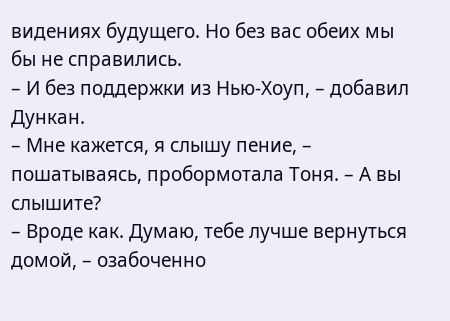видениях будущего. Но без вас обеих мы бы не справились.
– И без поддержки из Нью-Хоуп, – добавил Дункан.
– Мне кажется, я слышу пение, – пошатываясь, пробормотала Тоня. – А вы слышите?
– Вроде как. Думаю, тебе лучше вернуться домой, – озабоченно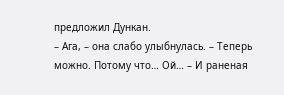предложил Дункан.
– Ага, – она слабо улыбнулась. – Теперь можно. Потому что… Ой… – И раненая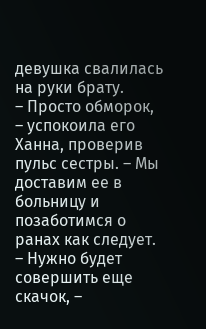девушка свалилась на руки брату.
– Просто обморок, – успокоила его Ханна, проверив пульс сестры. – Мы доставим ее в больницу и позаботимся о ранах как следует.
– Нужно будет совершить еще скачок, –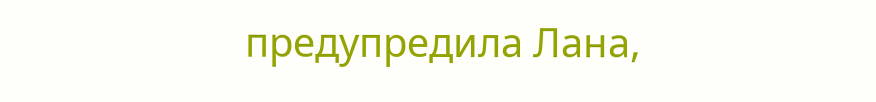предупредила Лана,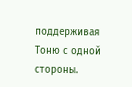поддерживая Тоню с одной стороны.